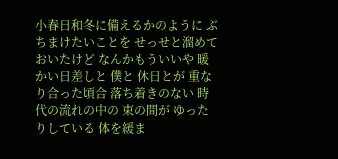小春日和冬に備えるかのように ぶちまけたいことを せっせと溜めておいたけど なんかもういいや 暖かい日差しと 僕と 休日とが 重なり合った頃合 落ち着きのない 時代の流れの中の 束の間が ゆったりしている 体を緩ま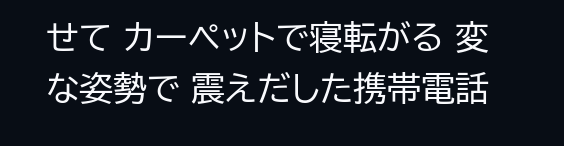せて カーペットで寝転がる 変な姿勢で 震えだした携帯電話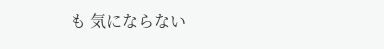も 気にならない